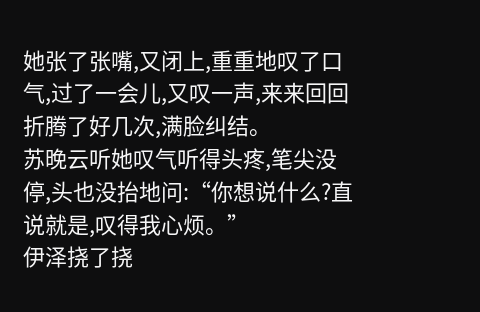她张了张嘴,又闭上,重重地叹了口气,过了一会儿,又叹一声,来来回回折腾了好几次,满脸纠结。
苏晚云听她叹气听得头疼,笔尖没停,头也没抬地问:“你想说什么?直说就是,叹得我心烦。”
伊泽挠了挠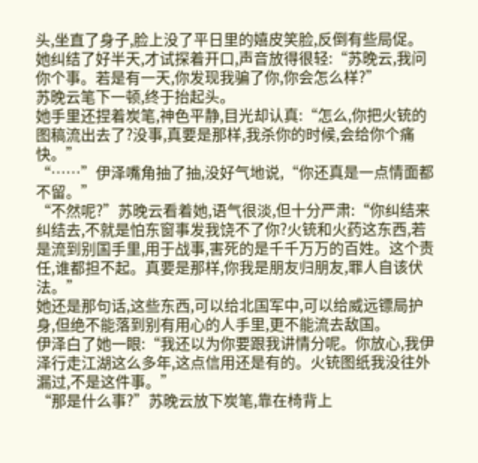头,坐直了身子,脸上没了平日里的嬉皮笑脸,反倒有些局促。
她纠结了好半天,才试探着开口,声音放得很轻:“苏晚云,我问你个事。若是有一天,你发现我骗了你,你会怎么样?”
苏晚云笔下一顿,终于抬起头。
她手里还捏着炭笔,神色平静,目光却认真:“怎么,你把火铳的图稿流出去了?没事,真要是那样,我杀你的时候,会给你个痛快。”
“……”伊泽嘴角抽了抽,没好气地说,“你还真是一点情面都不留。”
“不然呢?”苏晚云看着她,语气很淡,但十分严肃:“你纠结来纠结去,不就是怕东窗事发我饶不了你?火铳和火药这东西,若是流到别国手里,用于战事,害死的是千千万万的百姓。这个责任,谁都担不起。真要是那样,你我是朋友归朋友,罪人自该伏法。”
她还是那句话,这些东西,可以给北国军中,可以给威远镖局护身,但绝不能落到别有用心的人手里,更不能流去敌国。
伊泽白了她一眼:“我还以为你要跟我讲情分呢。你放心,我伊泽行走江湖这么多年,这点信用还是有的。火铳图纸我没往外漏过,不是这件事。”
“那是什么事?”苏晚云放下炭笔,靠在椅背上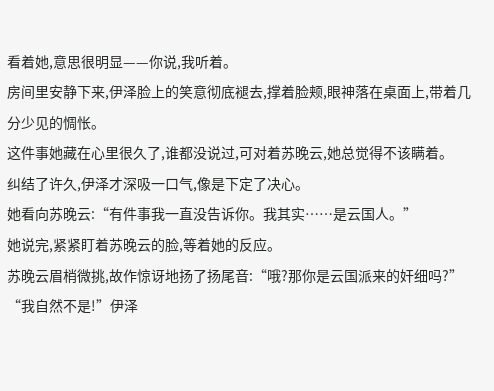看着她,意思很明显——你说,我听着。
房间里安静下来,伊泽脸上的笑意彻底褪去,撑着脸颊,眼神落在桌面上,带着几分少见的惆怅。
这件事她藏在心里很久了,谁都没说过,可对着苏晚云,她总觉得不该瞒着。
纠结了许久,伊泽才深吸一口气,像是下定了决心。
她看向苏晚云:“有件事我一直没告诉你。我其实……是云国人。”
她说完,紧紧盯着苏晚云的脸,等着她的反应。
苏晚云眉梢微挑,故作惊讶地扬了扬尾音:“哦?那你是云国派来的奸细吗?”
“我自然不是!”伊泽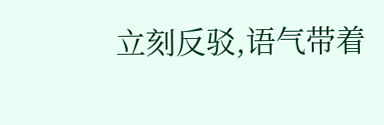立刻反驳,语气带着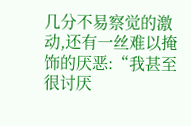几分不易察觉的激动,还有一丝难以掩饰的厌恶:“我甚至很讨厌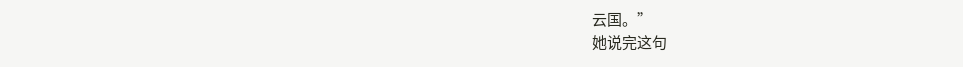云国。”
她说完这句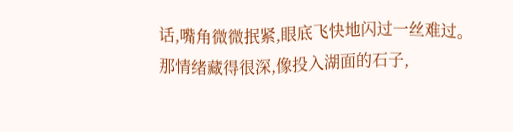话,嘴角微微抿紧,眼底飞快地闪过一丝难过。
那情绪藏得很深,像投入湖面的石子,